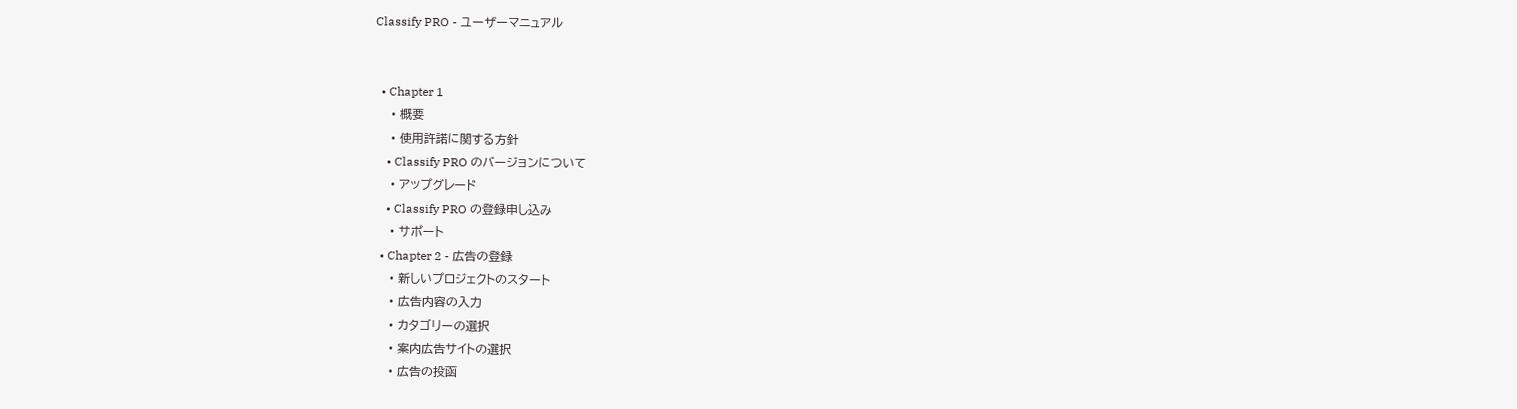Classify PRO - ユーザーマニュアル


  • Chapter 1
    • 概要
    • 使用許諾に関する方針
    • Classify PRO のバージョンについて
    • アップグレード
    • Classify PRO の登録申し込み
    • サポート
  • Chapter 2 - 広告の登録
    • 新しいプロジェクトのスタート
    • 広告内容の入力
    • カタゴリーの選択
    • 案内広告サイトの選択
    • 広告の投函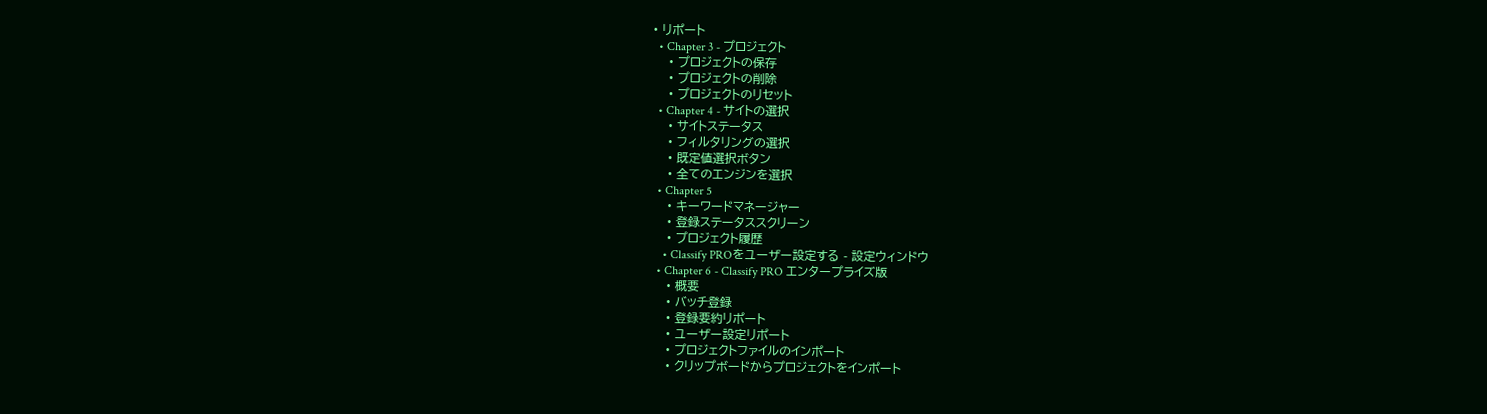• リポート
  • Chapter 3 - プロジェクト
    • プロジェクトの保存
    • プロジェクトの削除
    • プロジェクトのリセット
  • Chapter 4 - サイトの選択
    • サイトステータス
    • フィルタリングの選択
    • 既定値選択ボタン
    • 全てのエンジンを選択
  • Chapter 5
    • キーワードマネージャー
    • 登録ステータススクリーン
    • プロジェクト履歴
    • Classify PROをユーザー設定する - 設定ウィンドウ
  • Chapter 6 - Classify PRO エンタープライズ版
    • 概要
    • バッチ登録
    • 登録要約リポート
    • ユーザー設定リポート
    • プロジェクトファイルのインポート
    • クリップボードからプロジェクトをインポート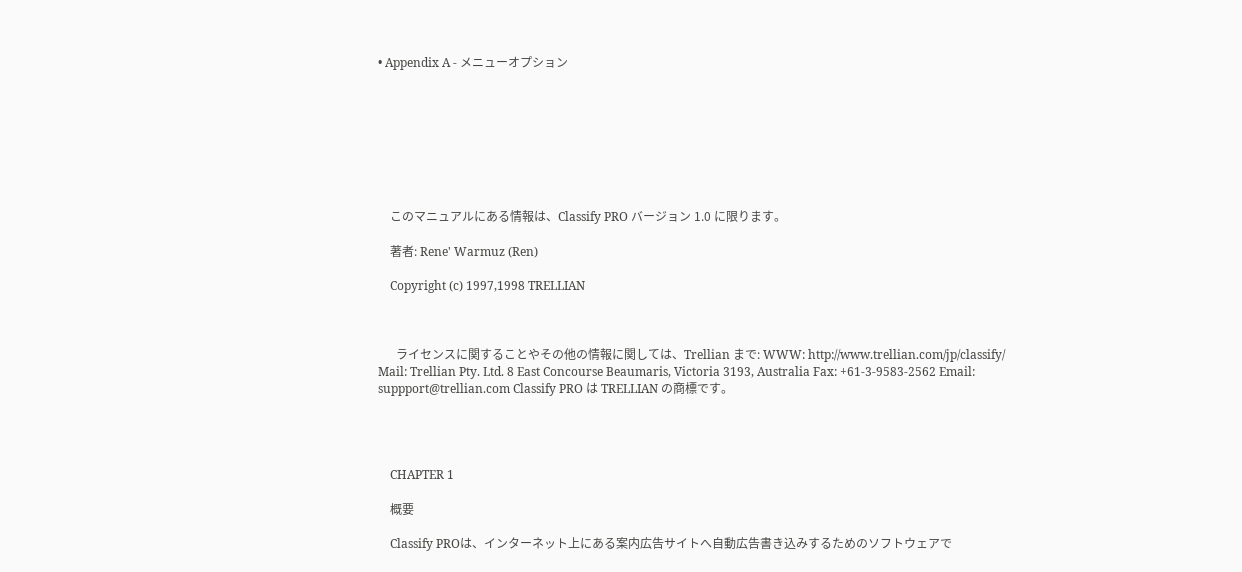• Appendix A - メニューオプション








    このマニュアルにある情報は、Classify PRO バージョン 1.0 に限ります。

    著者: Rene' Warmuz (Ren)

    Copyright (c) 1997,1998 TRELLIAN



      ライセンスに関することやその他の情報に関しては、Trellian まで: WWW: http://www.trellian.com/jp/classify/ Mail: Trellian Pty. Ltd. 8 East Concourse Beaumaris, Victoria 3193, Australia Fax: +61-3-9583-2562 Email: suppport@trellian.com Classify PRO は TRELLIAN の商標です。




    CHAPTER 1

    概要

    Classify PROは、インターネット上にある案内広告サイトへ自動広告書き込みするためのソフトウェアで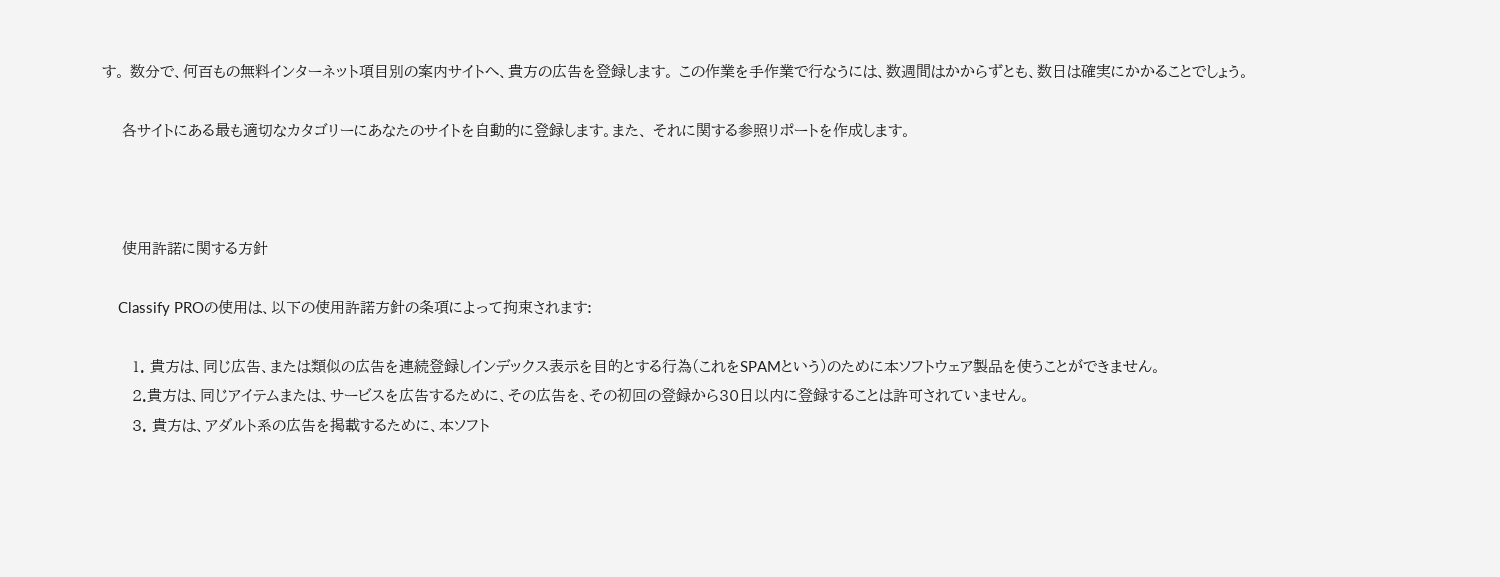す。 数分で、何百もの無料インターネット項目別の案内サイトへ、貴方の広告を登録します。 この作業を手作業で行なうには、数週間はかからずとも、数日は確実にかかることでしょう。

    各サイトにある最も適切なカタゴリーにあなたのサイトを自動的に登録します。また、 それに関する参照リポートを作成します。



    使用許諾に関する方針

    Classify PROの使用は、以下の使用許諾方針の条項によって拘束されます:

      1. 貴方は、同じ広告、または類似の広告を連続登録しインデックス表示を目的とする行為(これをSPAMという)のために本ソフトウェア製品を使うことができません。
      2.貴方は、同じアイテムまたは、サービスを広告するために、その広告を、その初回の登録から30日以内に登録することは許可されていません。
      3. 貴方は、アダルト系の広告を掲載するために、本ソフト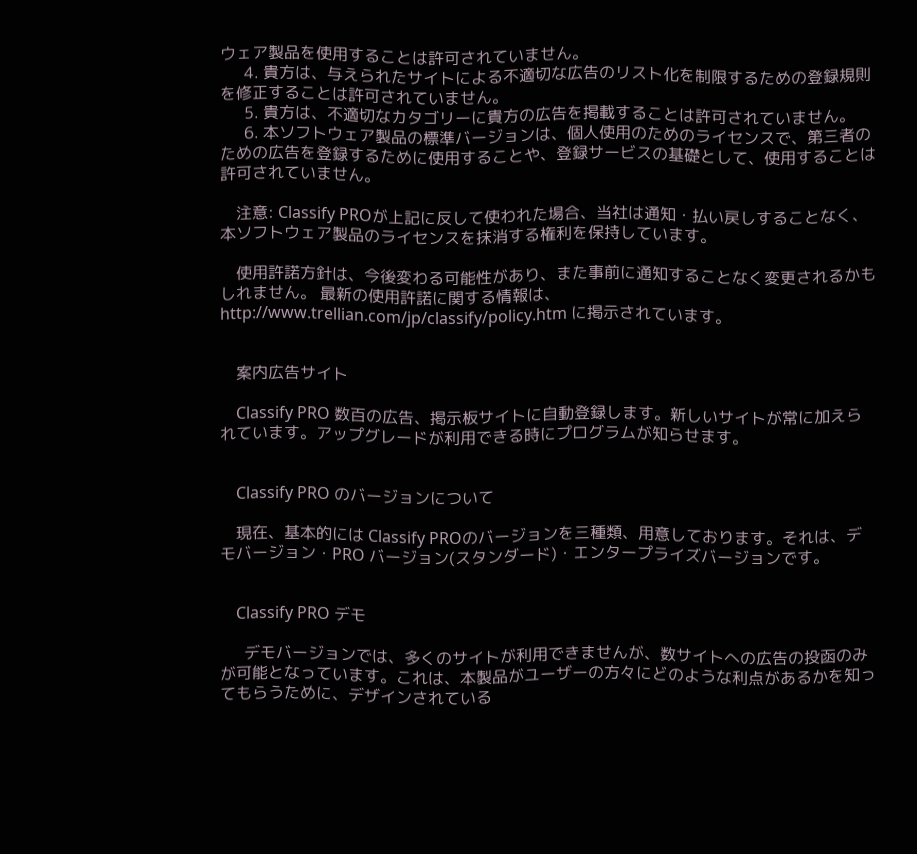ウェア製品を使用することは許可されていません。
      4. 貴方は、与えられたサイトによる不適切な広告のリスト化を制限するための登録規則を修正することは許可されていません。
      5. 貴方は、不適切なカタゴリーに貴方の広告を掲載することは許可されていません。
      6. 本ソフトウェア製品の標準バージョンは、個人使用のためのライセンスで、第三者のための広告を登録するために使用することや、登録サービスの基礎として、使用することは許可されていません。

    注意: Classify PROが上記に反して使われた場合、当社は通知・払い戻しすることなく、本ソフトウェア製品のライセンスを抹消する権利を保持しています。

    使用許諾方針は、今後変わる可能性があり、また事前に通知することなく変更されるかもしれません。 最新の使用許諾に関する情報は、http://www.trellian.com/jp/classify/policy.htm に掲示されています。


    案内広告サイト

    Classify PRO 数百の広告、掲示板サイトに自動登録します。新しいサイトが常に加えられています。アップグレードが利用できる時にプログラムが知らせます。


    Classify PRO のバージョンについて

    現在、基本的には Classify PROのバージョンを三種類、用意しております。それは、デモバージョン・PRO バージョン(スタンダード)・エンタープライズバージョンです。


    Classify PRO デモ

      デモバージョンでは、多くのサイトが利用できませんが、数サイトへの広告の投函のみが可能となっています。これは、本製品がユーザーの方々にどのような利点があるかを知ってもらうために、デザインされている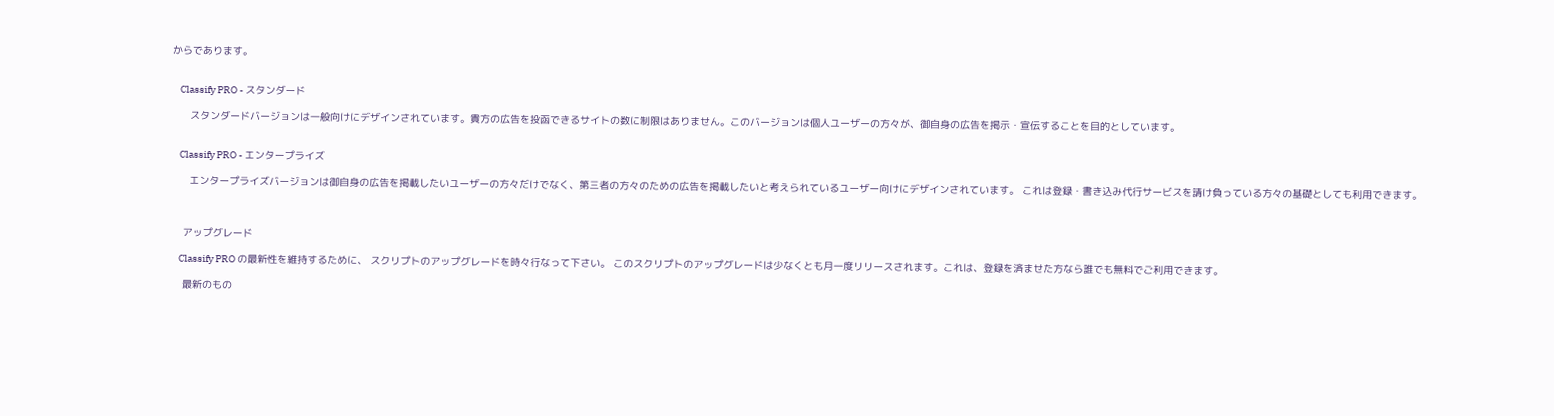からであります。


    Classify PRO - スタンダード

      スタンダードバージョンは一般向けにデザインされています。貴方の広告を投函できるサイトの数に制限はありません。このバージョンは個人ユーザーの方々が、御自身の広告を掲示・宣伝することを目的としています。


    Classify PRO - エンタープライズ

      エンタープライズバージョンは御自身の広告を掲載したいユーザーの方々だけでなく、第三者の方々のための広告を掲載したいと考えられているユーザー向けにデザインされています。 これは登録・書き込み代行サービスを請け負っている方々の基礎としても利用できます。



    アップグレード

    Classify PRO の最新性を維持するために、 スクリプトのアップグレードを時々行なって下さい。 このスクリプトのアップグレードは少なくとも月一度リリースされます。これは、登録を済ませた方なら誰でも無料でご利用できます。

    最新のもの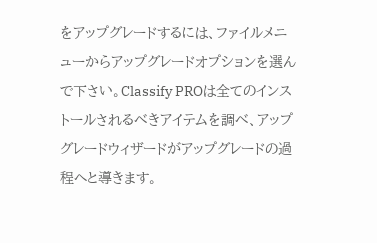をアップグレードするには、ファイルメニューからアップグレードオプションを選んで下さい。Classify PROは全てのインストールされるべきアイテムを調べ、アップグレードウィザードがアップグレードの過程へと導きます。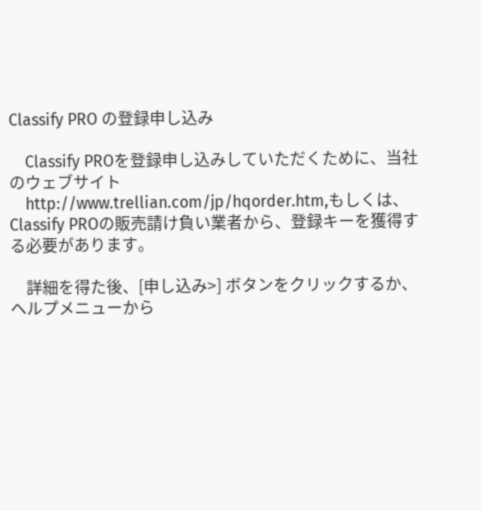Classify PRO の登録申し込み

    Classify PROを登録申し込みしていただくために、当社のウェブサイト
    http://www.trellian.com/jp/hqorder.htm,もしくは、Classify PROの販売請け負い業者から、登録キーを獲得する必要があります。

    詳細を得た後、[申し込み>] ボタンをクリックするか、ヘルプメニューから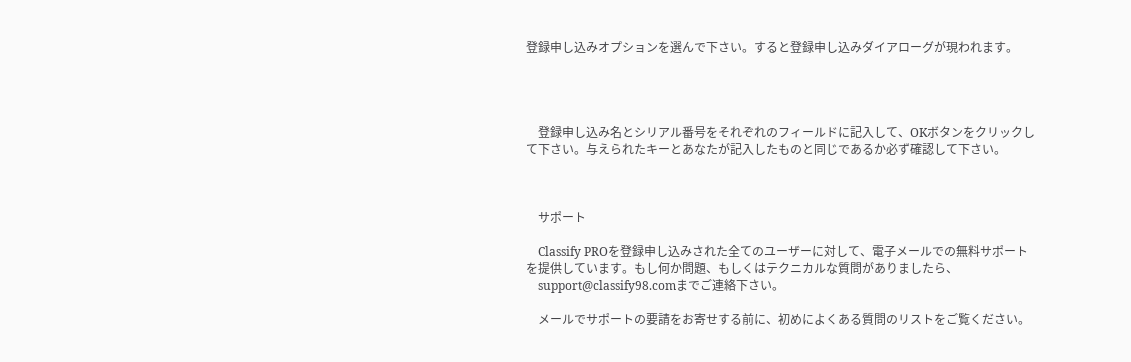登録申し込みオプションを選んで下さい。すると登録申し込みダイアローグが現われます。




    登録申し込み名とシリアル番号をそれぞれのフィールドに記入して、OKボタンをクリックして下さい。与えられたキーとあなたが記入したものと同じであるか必ず確認して下さい。



    サポート

    Classify PROを登録申し込みされた全てのユーザーに対して、電子メールでの無料サポートを提供しています。もし何か問題、もしくはテクニカルな質問がありましたら、
    support@classify98.comまでご連絡下さい。

    メールでサポートの要請をお寄せする前に、初めによくある質問のリストをご覧ください。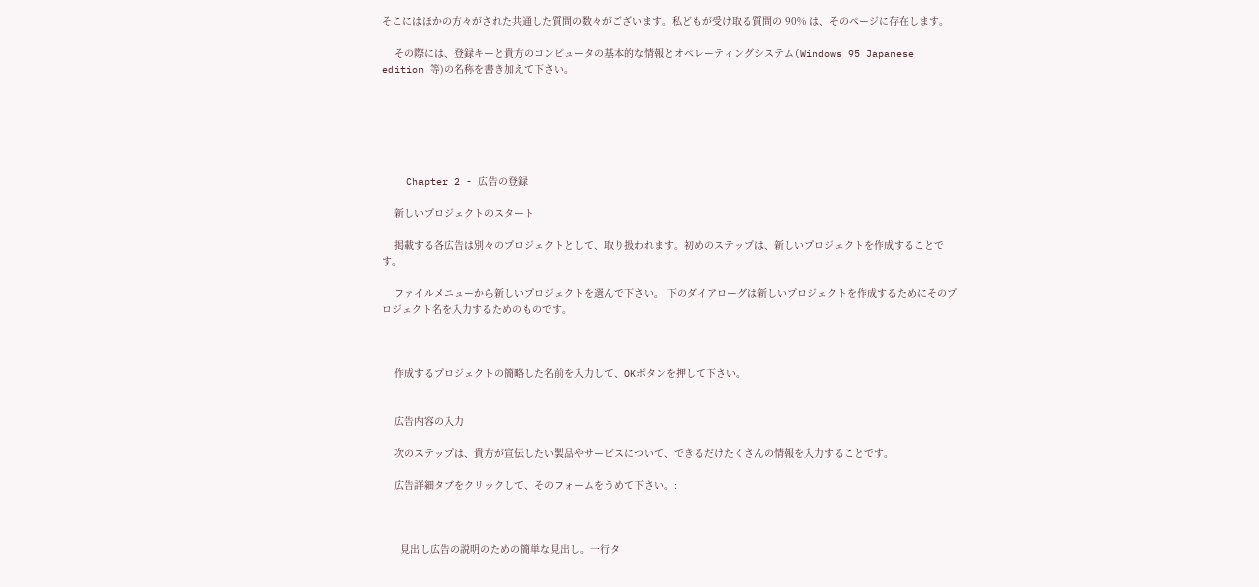そこにはほかの方々がされた共通した質問の数々がございます。私どもが受け取る質問の 90% は、そのページに存在します。

    その際には、登録キーと貴方のコンピュータの基本的な情報とオペレーティングシステム(Windows 95 Japanese edition 等)の名称を書き加えて下さい。






    Chapter 2 - 広告の登録

    新しいプロジェクトのスタート

    掲載する各広告は別々のプロジェクトとして、取り扱われます。初めのステップは、新しいプロジェクトを作成することです。

    ファイルメニューから新しいプロジェクトを選んで下さい。 下のダイアローグは新しいプロジェクトを作成するためにそのプロジェクト名を入力するためのものです。



    作成するプロジェクトの簡略した名前を入力して、OKボタンを押して下さい。


    広告内容の入力

    次のステップは、貴方が宣伝したい製品やサービスについて、できるだけたくさんの情報を入力することです。

    広告詳細タブをクリックして、そのフォームをうめて下さい。:



      見出し広告の説明のための簡単な見出し。一行タ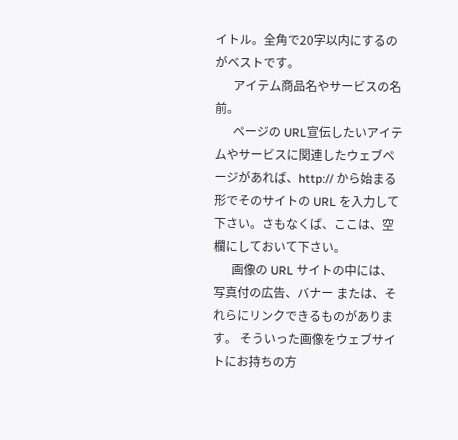イトル。全角で20字以内にするのがベストです。
      アイテム商品名やサービスの名前。
      ページの URL宣伝したいアイテムやサービスに関連したウェブページがあれば、http:// から始まる形でそのサイトの URL を入力して下さい。さもなくば、ここは、空欄にしておいて下さい。
      画像の URL サイトの中には、写真付の広告、バナー または、それらにリンクできるものがあります。 そういった画像をウェブサイトにお持ちの方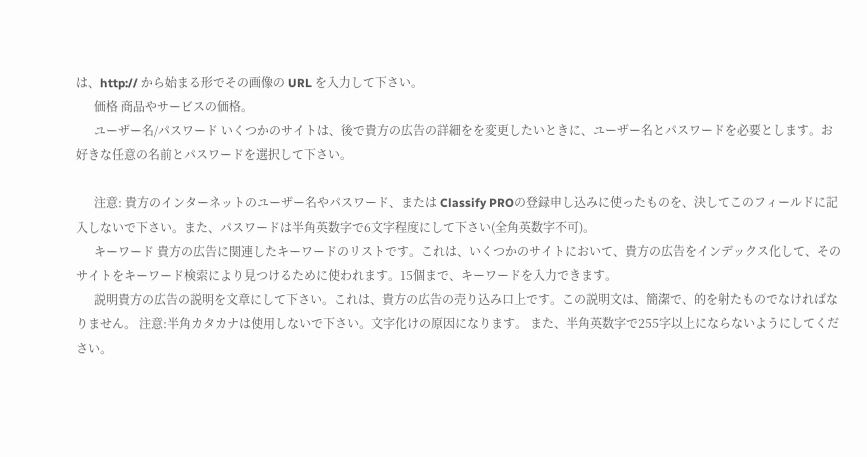は、http:// から始まる形でその画像の URL を入力して下さい。
      価格 商品やサービスの価格。
      ユーザー名/パスワード いくつかのサイトは、後で貴方の広告の詳細をを変更したいときに、ユーザー名とパスワードを必要とします。お好きな任意の名前とパスワードを選択して下さい。

      注意: 貴方のインターネットのユーザー名やパスワード、または Classify PROの登録申し込みに使ったものを、決してこのフィールドに記入しないで下さい。また、パスワードは半角英数字で6文字程度にして下さい(全角英数字不可)。
      キーワード 貴方の広告に関連したキーワードのリストです。これは、いくつかのサイトにおいて、貴方の広告をインデックス化して、そのサイトをキーワード検索により見つけるために使われます。15個まで、キーワードを入力できます。
      説明貴方の広告の説明を文章にして下さい。これは、貴方の広告の売り込み口上です。この説明文は、簡潔で、的を射たものでなければなりません。 注意:半角カタカナは使用しないで下さい。文字化けの原因になります。 また、半角英数字で255字以上にならないようにしてください。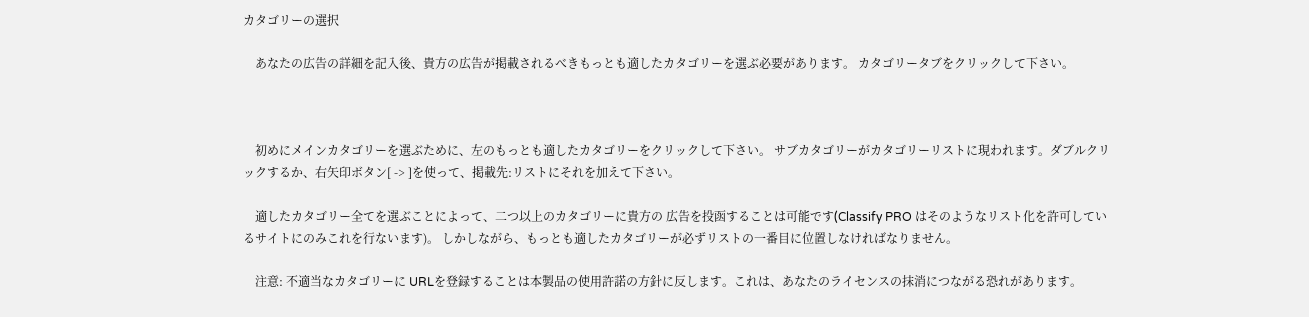カタゴリーの選択

    あなたの広告の詳細を記入後、貴方の広告が掲載されるべきもっとも適したカタゴリーを選ぶ必要があります。 カタゴリータブをクリックして下さい。



    初めにメインカタゴリーを選ぶために、左のもっとも適したカタゴリーをクリックして下さい。 サブカタゴリーがカタゴリーリストに現われます。ダブルクリックするか、右矢印ボタン[ -> ]を使って、掲載先:リストにそれを加えて下さい。

    適したカタゴリー全てを選ぶことによって、二つ以上のカタゴリーに貴方の 広告を投函することは可能です(Classify PRO はそのようなリスト化を許可しているサイトにのみこれを行ないます)。 しかしながら、もっとも適したカタゴリーが必ずリストの一番目に位置しなければなりません。

    注意: 不適当なカタゴリーに URLを登録することは本製品の使用許諾の方針に反します。これは、あなたのライセンスの抹消につながる恐れがあります。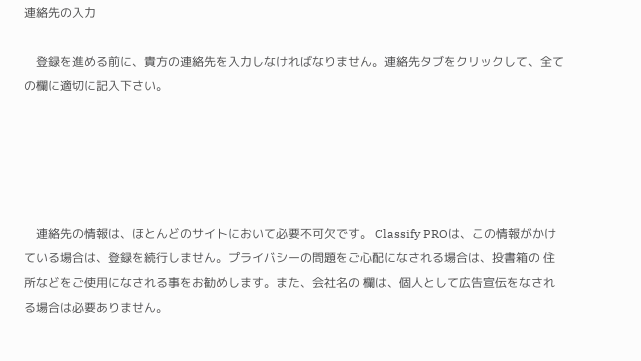連絡先の入力

    登録を進める前に、貴方の連絡先を入力しなければなりません。連絡先タブをクリックして、全ての欄に適切に記入下さい。





    連絡先の情報は、ほとんどのサイトにおいて必要不可欠です。 Classify PROは、この情報がかけている場合は、登録を続行しません。プライバシーの問題をご心配になされる場合は、投書箱の 住所などをご使用になされる事をお勧めします。また、会社名の 欄は、個人として広告宣伝をなされる場合は必要ありません。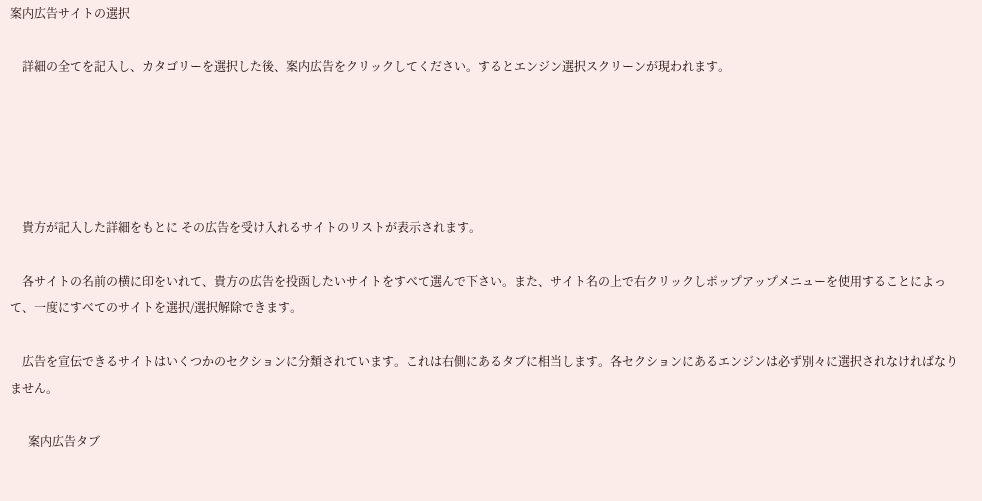案内広告サイトの選択

    詳細の全てを記入し、カタゴリーを選択した後、案内広告をクリックしてください。するとエンジン選択スクリーンが現われます。





    貴方が記入した詳細をもとに その広告を受け入れるサイトのリストが表示されます。

    各サイトの名前の横に印をいれて、貴方の広告を投函したいサイトをすべて選んで下さい。また、サイト名の上で右クリックしポップアップメニューを使用することによって、一度にすべてのサイトを選択/選択解除できます。

    広告を宣伝できるサイトはいくつかのセクションに分類されています。これは右側にあるタブに相当します。各セクションにあるエンジンは必ず別々に選択されなければなりません。

      案内広告タブ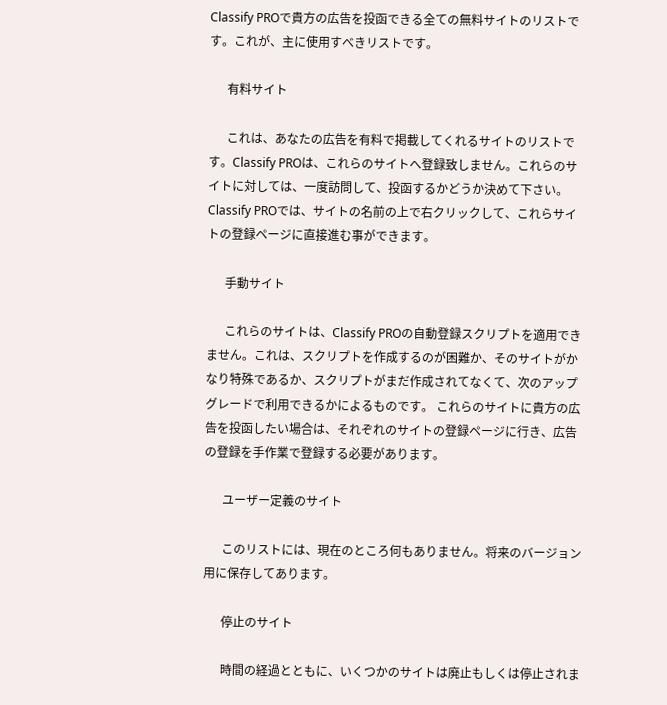Classify PROで貴方の広告を投函できる全ての無料サイトのリストです。これが、主に使用すべきリストです。

      有料サイト

      これは、あなたの広告を有料で掲載してくれるサイトのリストです。Classify PROは、これらのサイトへ登録致しません。これらのサイトに対しては、一度訪問して、投函するかどうか決めて下さい。Classify PROでは、サイトの名前の上で右クリックして、これらサイトの登録ページに直接進む事ができます。

      手動サイト

      これらのサイトは、Classify PROの自動登録スクリプトを適用できません。これは、スクリプトを作成するのが困難か、そのサイトがかなり特殊であるか、スクリプトがまだ作成されてなくて、次のアップグレードで利用できるかによるものです。 これらのサイトに貴方の広告を投函したい場合は、それぞれのサイトの登録ページに行き、広告の登録を手作業で登録する必要があります。

      ユーザー定義のサイト

      このリストには、現在のところ何もありません。将来のバージョン用に保存してあります。

      停止のサイト

      時間の経過とともに、いくつかのサイトは廃止もしくは停止されま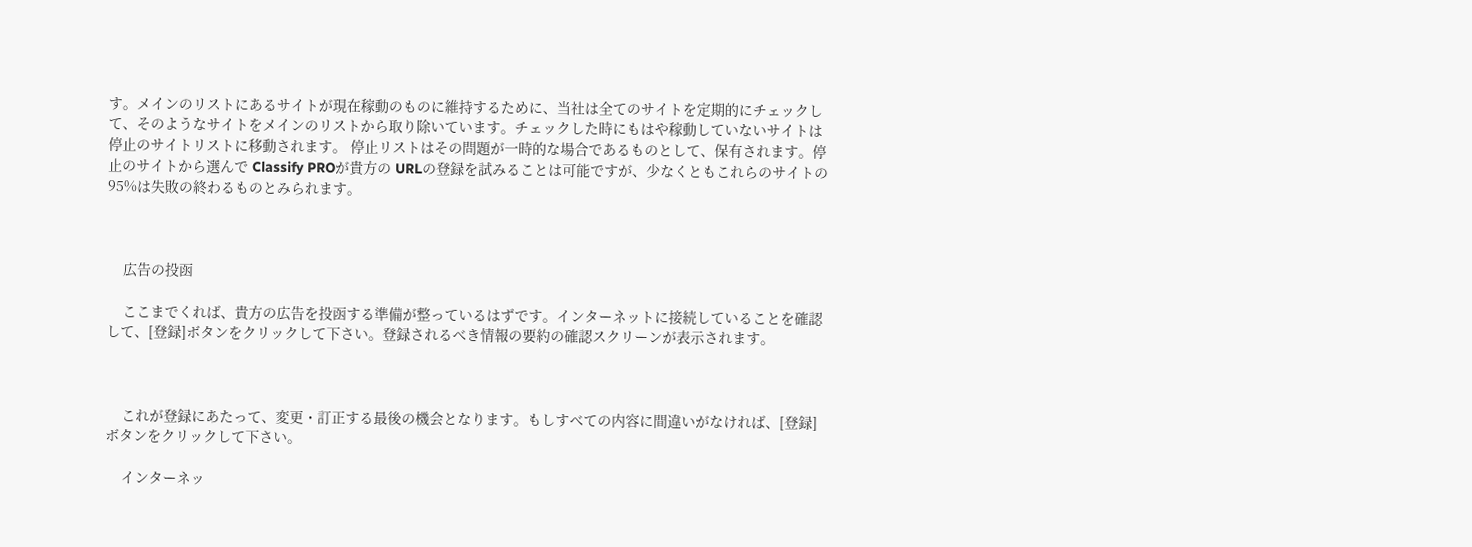す。メインのリストにあるサイトが現在稼動のものに維持するために、当社は全てのサイトを定期的にチェックして、そのようなサイトをメインのリストから取り除いています。チェックした時にもはや稼動していないサイトは停止のサイトリストに移動されます。 停止リストはその問題が一時的な場合であるものとして、保有されます。停止のサイトから選んで Classify PROが貴方の URLの登録を試みることは可能ですが、少なくともこれらのサイトの 95%は失敗の終わるものとみられます。



    広告の投函

    ここまでくれば、貴方の広告を投函する準備が整っているはずです。インターネットに接続していることを確認して、[登録]ボタンをクリックして下さい。登録されるべき情報の要約の確認スクリーンが表示されます。



    これが登録にあたって、変更・訂正する最後の機会となります。もしすべての内容に間違いがなければ、[登録]ボタンをクリックして下さい。

    インターネッ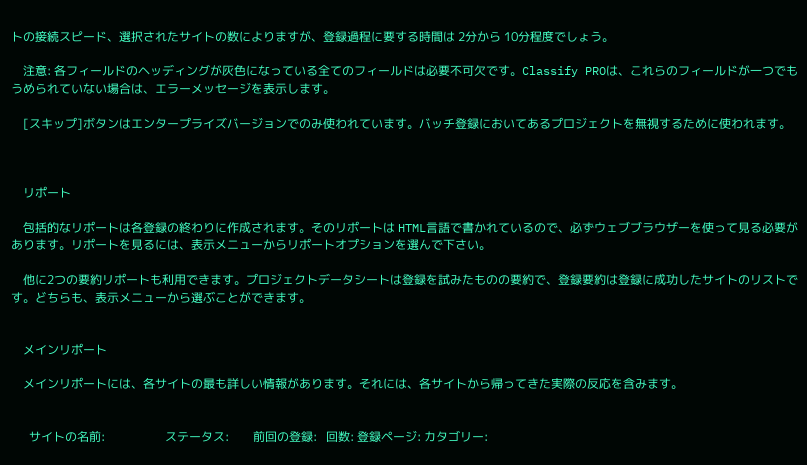トの接続スピード、選択されたサイトの数によりますが、登録過程に要する時間は 2分から 10分程度でしょう。

    注意: 各フィールドのヘッディングが灰色になっている全てのフィールドは必要不可欠です。Classify PROは、これらのフィールドが一つでもうめられていない場合は、エラーメッセージを表示します。

    [スキップ]ボタンはエンタープライズバージョンでのみ使われています。バッチ登録においてあるプロジェクトを無視するために使われます。



    リポート

    包括的なリポートは各登録の終わりに作成されます。そのリポートは HTML言語で書かれているので、必ずウェブブラウザーを使って見る必要があります。リポートを見るには、表示メニューからリポートオプションを選んで下さい。

    他に2つの要約リポートも利用できます。プロジェクトデータシートは登録を試みたものの要約で、登録要約は登録に成功したサイトのリストです。どちらも、表示メニューから選ぶことができます。


    メインリポート

    メインリポートには、各サイトの最も詳しい情報があります。それには、各サイトから帰ってきた実際の反応を含みます。


      サイトの名前:                    ステータス:        前回の登録:   回数: 登録ページ: カタゴリー: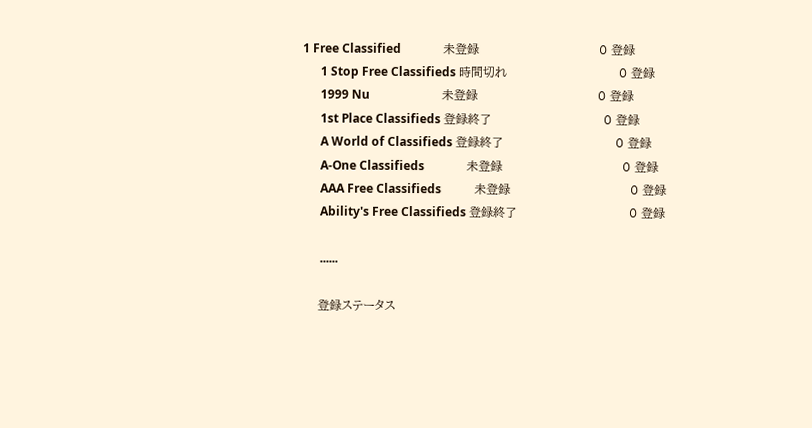1 Free Classified              未登録                              0 登録
      1 Stop Free Classifieds 時間切れ                            0 登録
      1999 Nu                        未登録                              0 登録
      1st Place Classifieds 登録終了                            0 登録
      A World of Classifieds 登録終了                            0 登録
      A-One Classifieds              未登録                              0 登録
      AAA Free Classifieds           未登録                              0 登録
      Ability's Free Classifieds 登録終了                            0 登録

      ......

    登録ステータス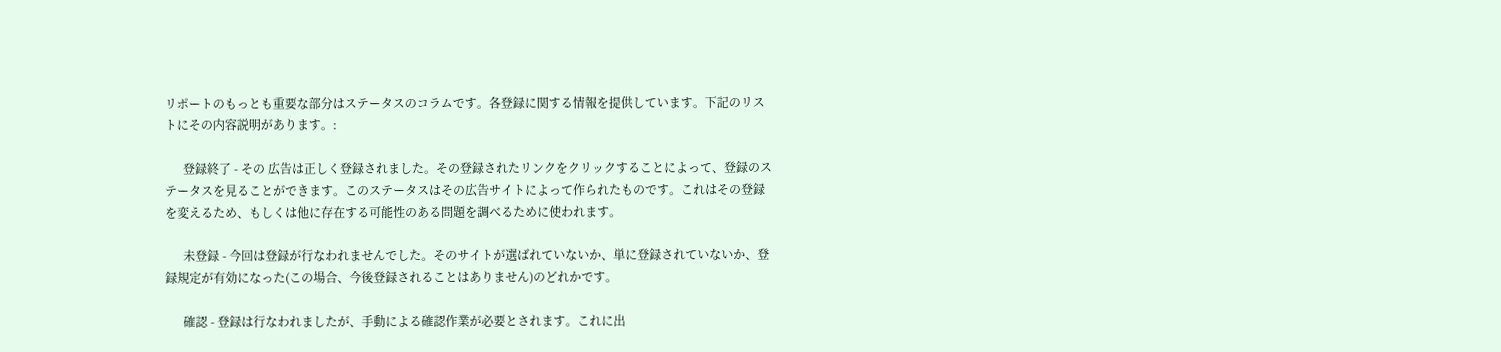リポートのもっとも重要な部分はステータスのコラムです。各登録に関する情報を提供しています。下記のリストにその内容説明があります。:

      登録終了 - その 広告は正しく登録されました。その登録されたリンクをクリックすることによって、登録のステータスを見ることができます。このステータスはその広告サイトによって作られたものです。これはその登録を変えるため、もしくは他に存在する可能性のある問題を調べるために使われます。

      未登録 - 今回は登録が行なわれませんでした。そのサイトが選ばれていないか、単に登録されていないか、登録規定が有効になった(この場合、今後登録されることはありません)のどれかです。

      確認 - 登録は行なわれましたが、手動による確認作業が必要とされます。これに出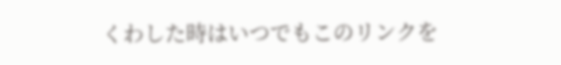くわした時はいつでもこのリンクを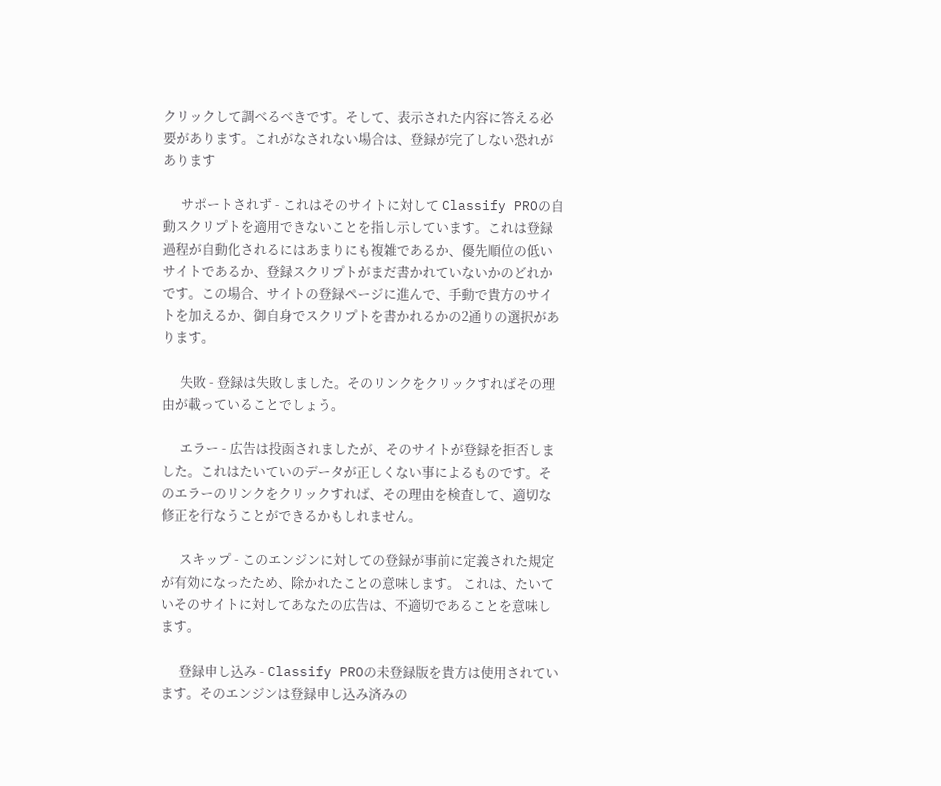クリックして調べるべきです。そして、表示された内容に答える必要があります。これがなされない場合は、登録が完了しない恐れがあります

      サポートされず - これはそのサイトに対して Classify PROの自動スクリプトを適用できないことを指し示しています。これは登録過程が自動化されるにはあまりにも複雑であるか、優先順位の低いサイトであるか、登録スクリプトがまだ書かれていないかのどれかです。この場合、サイトの登録ページに進んで、手動で貴方のサイトを加えるか、御自身でスクリプトを書かれるかの2通りの選択があります。

      失敗 - 登録は失敗しました。そのリンクをクリックすればその理由が載っていることでしょう。

      エラー - 広告は投函されましたが、そのサイトが登録を拒否しました。これはたいていのデータが正しくない事によるものです。そのエラーのリンクをクリックすれば、その理由を検査して、適切な修正を行なうことができるかもしれません。

      スキップ - このエンジンに対しての登録が事前に定義された規定が有効になったため、除かれたことの意味します。 これは、たいていそのサイトに対してあなたの広告は、不適切であることを意味します。

      登録申し込み - Classify PROの未登録版を貴方は使用されています。そのエンジンは登録申し込み済みの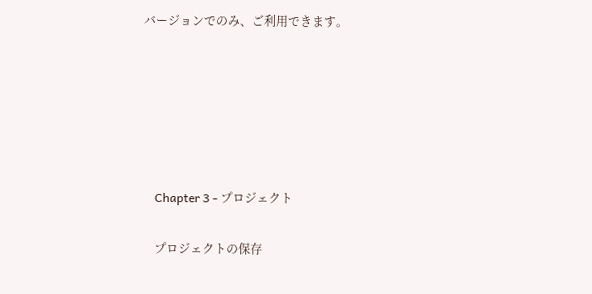バージョンでのみ、ご利用できます。






    Chapter 3 - プロジェクト

    プロジェクトの保存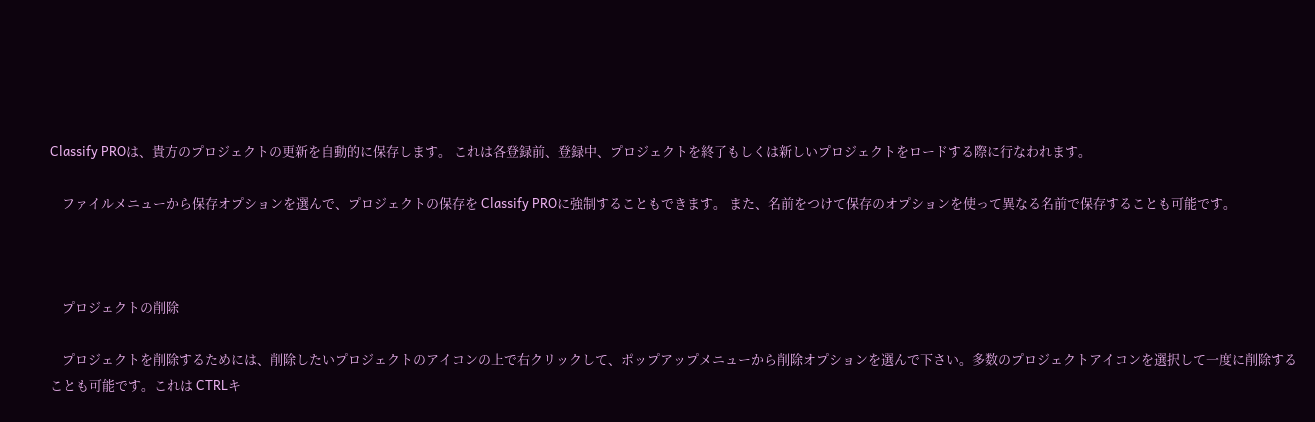Classify PROは、貴方のプロジェクトの更新を自動的に保存します。 これは各登録前、登録中、プロジェクトを終了もしくは新しいプロジェクトをロードする際に行なわれます。

    ファイルメニューから保存オプションを選んで、プロジェクトの保存を Classify PROに強制することもできます。 また、名前をつけて保存のオプションを使って異なる名前で保存することも可能です。



    プロジェクトの削除

    プロジェクトを削除するためには、削除したいプロジェクトのアイコンの上で右クリックして、ポップアップメニューから削除オプションを選んで下さい。多数のプロジェクトアイコンを選択して一度に削除することも可能です。これは CTRLキ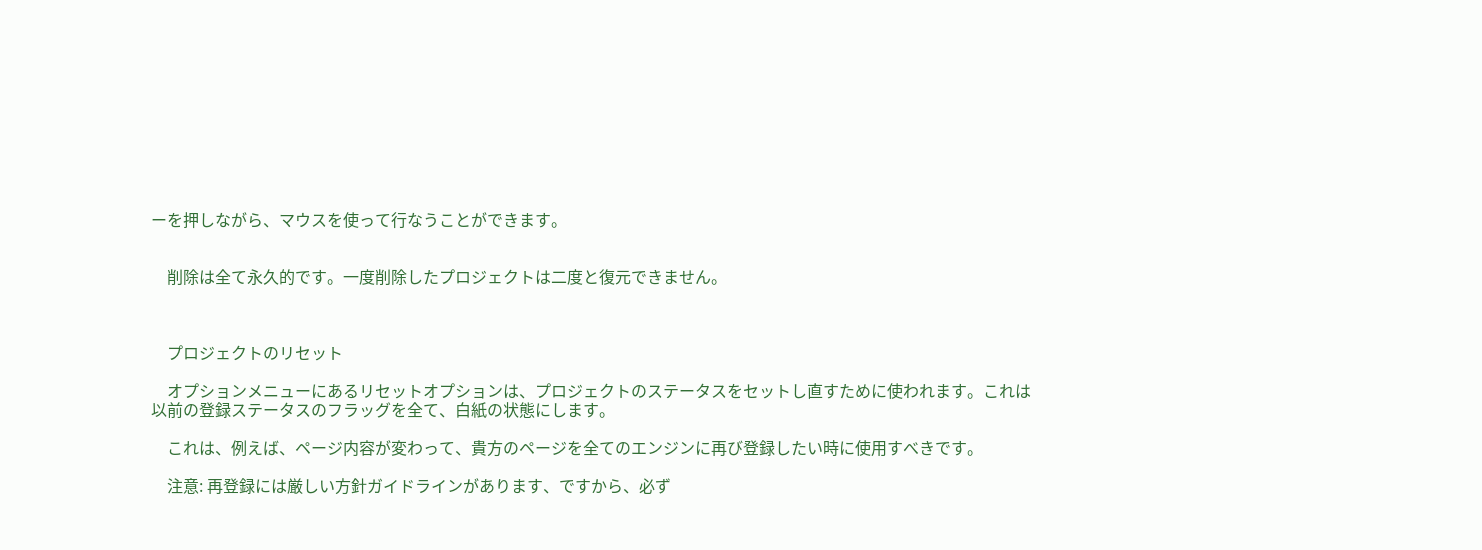ーを押しながら、マウスを使って行なうことができます。


    削除は全て永久的です。一度削除したプロジェクトは二度と復元できません。



    プロジェクトのリセット

    オプションメニューにあるリセットオプションは、プロジェクトのステータスをセットし直すために使われます。これは以前の登録ステータスのフラッグを全て、白紙の状態にします。

    これは、例えば、ページ内容が変わって、貴方のページを全てのエンジンに再び登録したい時に使用すべきです。

    注意: 再登録には厳しい方針ガイドラインがあります、ですから、必ず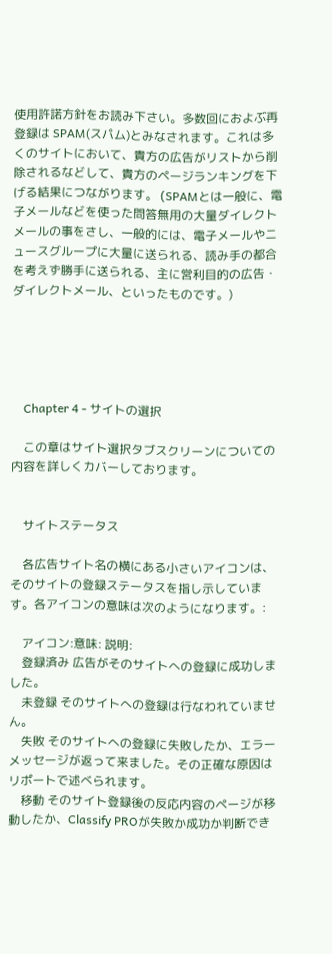使用許諾方針をお読み下さい。多数回におよぶ再登録は SPAM(スパム)とみなされます。これは多くのサイトにおいて、貴方の広告がリストから削除されるなどして、貴方のページランキングを下げる結果につながります。 (SPAMとは一般に、電子メールなどを使った問答無用の大量ダイレクトメールの事をさし、一般的には、電子メールやニュースグループに大量に送られる、読み手の都合を考えず勝手に送られる、主に営利目的の広告・ダイレクトメール、といったものです。)





    Chapter 4 - サイトの選択

    この章はサイト選択タブスクリーンについての内容を詳しくカバーしております。


    サイトステータス

    各広告サイト名の横にある小さいアイコンは、そのサイトの登録ステータスを指し示しています。各アイコンの意味は次のようになります。:

    アイコン:意味: 説明:
    登録済み 広告がそのサイトへの登録に成功しました。
    未登録 そのサイトへの登録は行なわれていません。
    失敗 そのサイトへの登録に失敗したか、エラーメッセージが返って来ました。その正確な原因はリポートで述べられます。
    移動 そのサイト登録後の反応内容のページが移動したか、Classify PROが失敗か成功か判断でき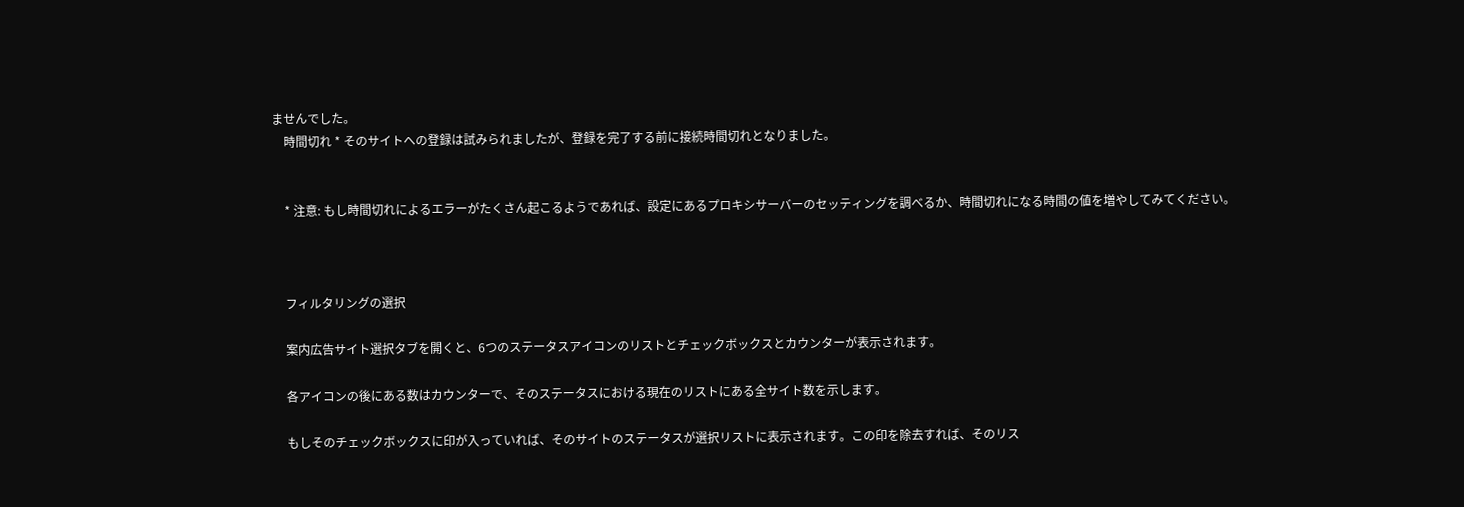ませんでした。
    時間切れ * そのサイトへの登録は試みられましたが、登録を完了する前に接続時間切れとなりました。


    * 注意: もし時間切れによるエラーがたくさん起こるようであれば、設定にあるプロキシサーバーのセッティングを調べるか、時間切れになる時間の値を増やしてみてください。



    フィルタリングの選択

    案内広告サイト選択タブを開くと、6つのステータスアイコンのリストとチェックボックスとカウンターが表示されます。

    各アイコンの後にある数はカウンターで、そのステータスにおける現在のリストにある全サイト数を示します。

    もしそのチェックボックスに印が入っていれば、そのサイトのステータスが選択リストに表示されます。この印を除去すれば、そのリス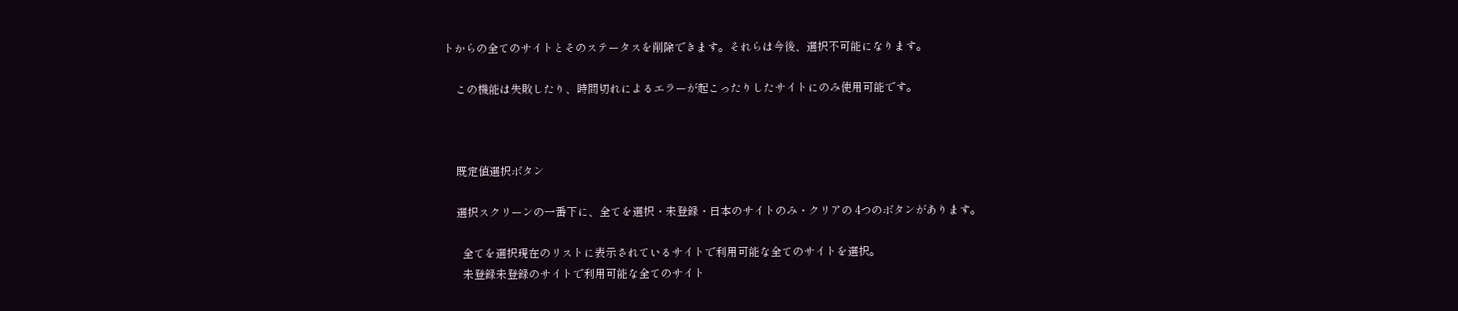トからの全てのサイトとそのステータスを削除できます。それらは今後、選択不可能になります。

    この機能は失敗したり、時間切れによるエラーが起こったりしたサイトにのみ使用可能です。



    既定値選択ボタン

    選択スクリーンの一番下に、全てを選択・未登録・日本のサイトのみ・クリアの 4つのボタンがあります。

      全てを選択現在のリストに表示されているサイトで利用可能な全てのサイトを選択。
      未登録未登録のサイトで利用可能な全てのサイト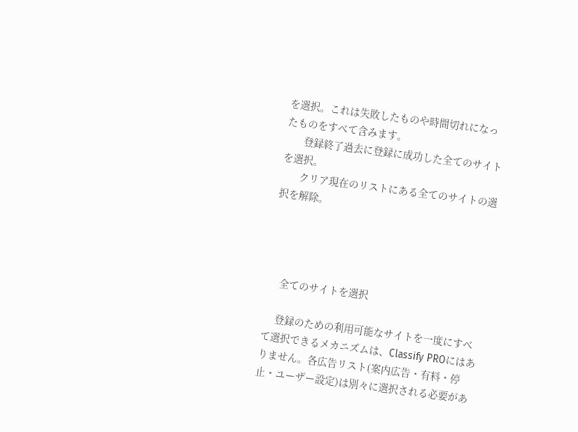を選択。これは失敗したものや時間切れになったものをすべて含みます。
      登録終了過去に登録に成功した全てのサイトを選択。
      クリア現在のリストにある全てのサイトの選択を解除。




    全てのサイトを選択

    登録のための利用可能なサイトを一度にすべて選択できるメカニズムは、Classify PROにはありません。各広告リスト(案内広告・有料・停止・ユーザー設定)は別々に選択される必要があ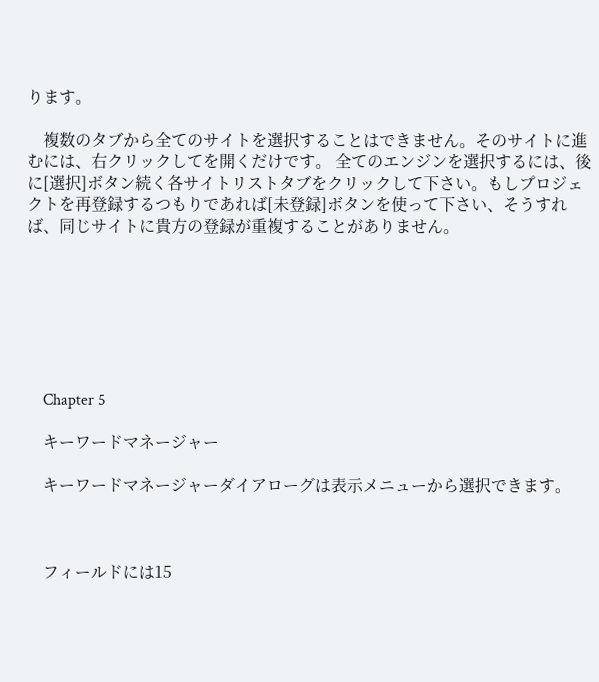ります。

    複数のタブから全てのサイトを選択することはできません。そのサイトに進むには、右クリックしてを開くだけです。 全てのエンジンを選択するには、後に[選択]ボタン続く各サイトリストタブをクリックして下さい。もしプロジェクトを再登録するつもりであれば[未登録]ボタンを使って下さい、そうすれば、同じサイトに貴方の登録が重複することがありません。







    Chapter 5

    キーワードマネージャー

    キーワードマネージャーダイアローグは表示メニューから選択できます。



    フィールドには15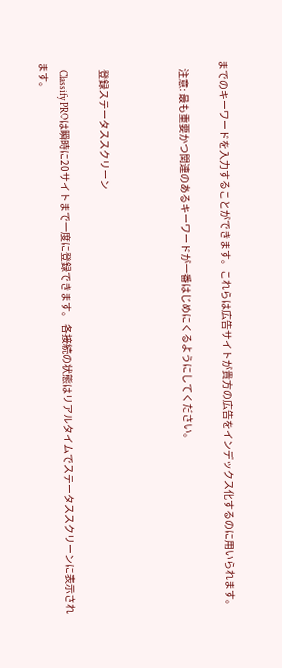までのキーワードを入力することができます。これらは広告サイトが貴方の広告をインデックス化するのに用いられます。

    注意: 最も重要かつ関連のあるキーワードが一番はじめにくるようにしてください。



    登録ステータススクリーン

    Classify PROは瞬時に20サイトまで一度に登録できます。 各接続の状態はリアルタイムでステータススクリーンに表示されます。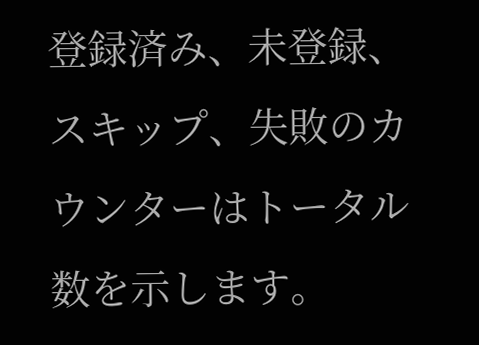登録済み、未登録、スキップ、失敗のカウンターはトータル数を示します。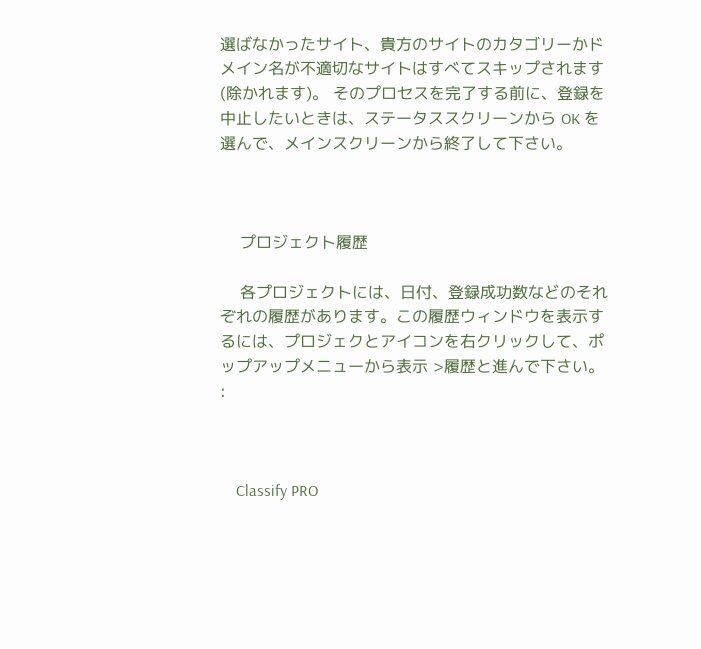選ばなかったサイト、貴方のサイトのカタゴリーかドメイン名が不適切なサイトはすべてスキップされます(除かれます)。 そのプロセスを完了する前に、登録を中止したいときは、ステータススクリーンから OK を選んで、メインスクリーンから終了して下さい。



    プロジェクト履歴

    各プロジェクトには、日付、登録成功数などのそれぞれの履歴があります。この履歴ウィンドウを表示するには、プロジェクとアイコンを右クリックして、ポップアップメニューから表示 >履歴と進んで下さい。 :



    Classify PRO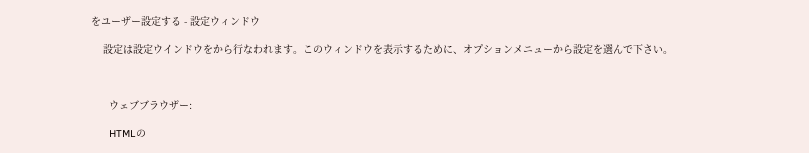をユーザー設定する - 設定ウィンドウ

    設定は設定ウインドウをから行なわれます。このウィンドウを表示するために、オプションメニューから設定を選んで下さい。



      ウェブブラウザー:

      HTMLの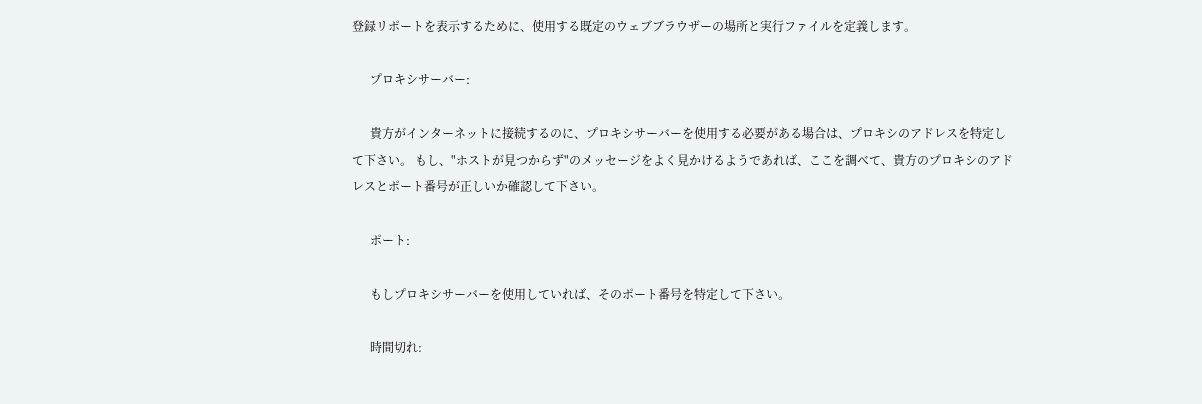登録リポートを表示するために、使用する既定のウェブブラウザーの場所と実行ファイルを定義します。

      プロキシサーバー:

      貴方がインターネットに接続するのに、プロキシサーバーを使用する必要がある場合は、プロキシのアドレスを特定して下さい。 もし、"ホストが見つからず"のメッセージをよく見かけるようであれば、ここを調べて、貴方のプロキシのアドレスとポート番号が正しいか確認して下さい。

      ポート:

      もしプロキシサーバーを使用していれば、そのポート番号を特定して下さい。

      時間切れ: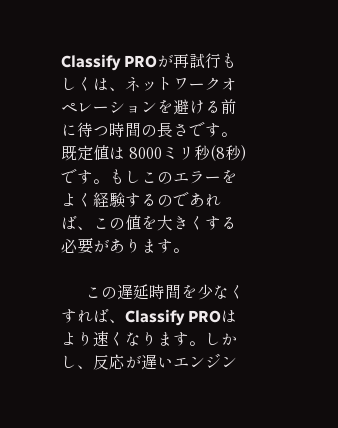Classify PROが再試行もしくは、ネットワークオペレーションを避ける前に待つ時間の長さです。既定値は 8000ミリ秒(8秒)です。もしこのエラーをよく経験するのであれば、この値を大きくする必要があります。

      この遅延時間を少なくすれば、Classify PROはより速くなります。しかし、反応が遅いエンジン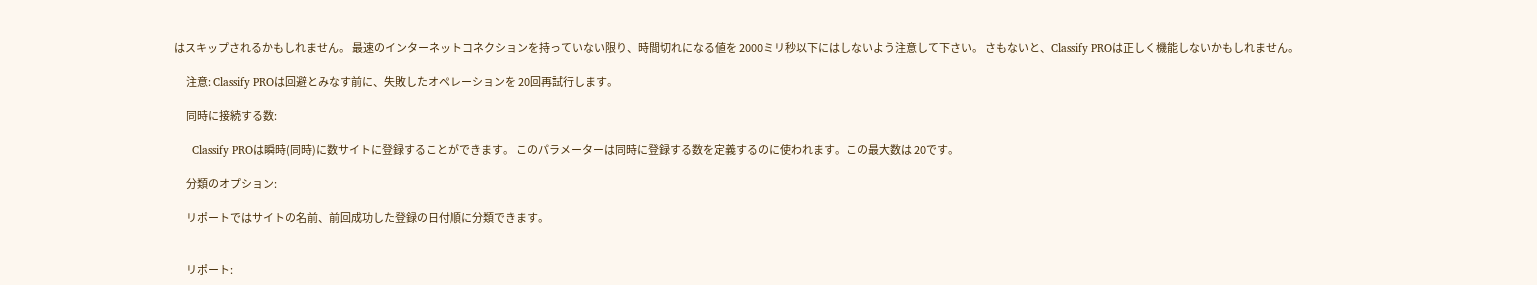はスキップされるかもしれません。 最速のインターネットコネクションを持っていない限り、時間切れになる値を 2000ミリ秒以下にはしないよう注意して下さい。 さもないと、Classify PROは正しく機能しないかもしれません。

      注意: Classify PROは回避とみなす前に、失敗したオペレーションを 20回再試行します。

      同時に接続する数:

      Classify PROは瞬時(同時)に数サイトに登録することができます。 このパラメーターは同時に登録する数を定義するのに使われます。この最大数は 20です。

      分類のオプション:

      リポートではサイトの名前、前回成功した登録の日付順に分類できます。


      リポート: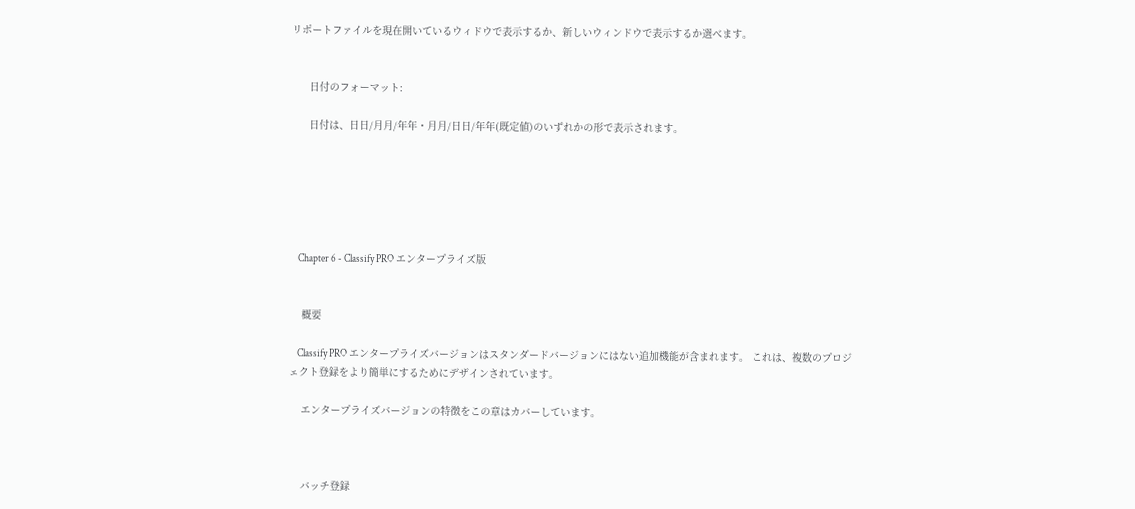リポートファイルを現在開いているウィドウで表示するか、新しいウィンドウで表示するか選べます。


      日付のフォーマット:

      日付は、日日/月月/年年・月月/日日/年年(既定値)のいずれかの形で表示されます。






    Chapter 6 - Classify PRO エンタープライズ版


    概要

    Classify PRO エンタープライズバージョンはスタンダードバージョンにはない追加機能が含まれます。 これは、複数のプロジェクト登録をより簡単にするためにデザインされています。

    エンタープライズバージョンの特徴をこの章はカバーしています。



    バッチ登録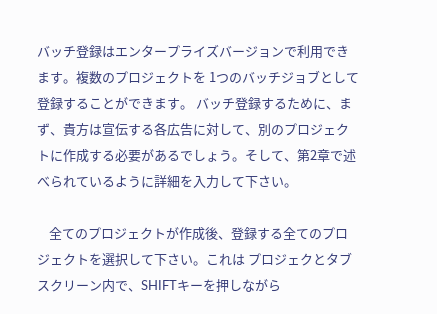バッチ登録はエンタープライズバージョンで利用できます。複数のプロジェクトを 1つのバッチジョブとして登録することができます。 バッチ登録するために、まず、貴方は宣伝する各広告に対して、別のプロジェクトに作成する必要があるでしょう。そして、第2章で述べられているように詳細を入力して下さい。

    全てのプロジェクトが作成後、登録する全てのプロジェクトを選択して下さい。これは プロジェクとタブスクリーン内で、SHIFTキーを押しながら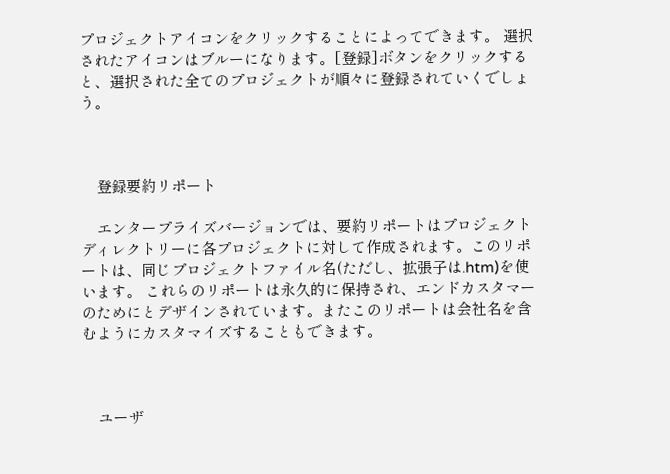プロジェクトアイコンをクリックすることによってできます。 選択されたアイコンはブルーになります。[登録]ボタンをクリックすると、選択された全てのプロジェクトが順々に登録されていくでしょう。



    登録要約リポート

    エンタープライズバージョンでは、要約リポートはプロジェクトディレクトリーに各プロジェクトに対して作成されます。このリポートは、同じプロジェクトファイル名(ただし、拡張子は.htm)を使います。 これらのリポートは永久的に保持され、エンドカスタマーのためにとデザインされています。またこのリポートは会社名を含むようにカスタマイズすることもできます。



    ユーザ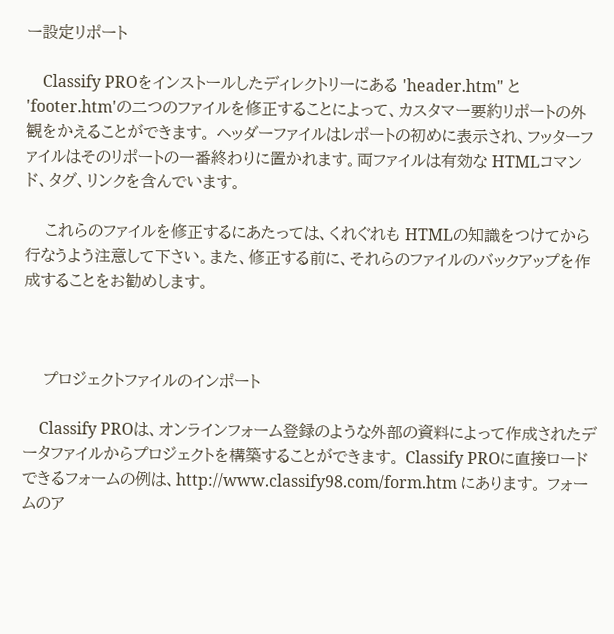ー設定リポート

    Classify PROをインストールしたディレクトリーにある 'header.htm" と 'footer.htm'の二つのファイルを修正することによって、カスタマー要約リポートの外観をかえることができます。 ヘッダーファイルはレポートの初めに表示され、フッターファイルはそのリポートの一番終わりに置かれます。両ファイルは有効な HTMLコマンド、タグ、リンクを含んでいます。

    これらのファイルを修正するにあたっては、くれぐれも HTMLの知識をつけてから行なうよう注意して下さい。また、修正する前に、それらのファイルのバックアップを作成することをお勧めします。



    プロジェクトファイルのインポート

    Classify PROは、オンラインフォーム登録のような外部の資料によって作成されたデータファイルからプロジェクトを構築することができます。 Classify PROに直接ロードできるフォームの例は、http://www.classify98.com/form.htm にあります。 フォームのア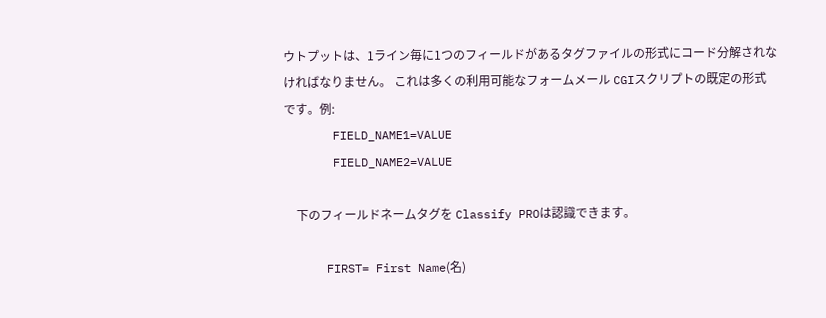ウトプットは、1ライン毎に1つのフィールドがあるタグファイルの形式にコード分解されなければなりません。 これは多くの利用可能なフォームメール CGIスクリプトの既定の形式です。例:
       FIELD_NAME1=VALUE
       FIELD_NAME2=VALUE

    下のフィールドネームタグを Classify PROは認識できます。

      FIRST= First Name(名)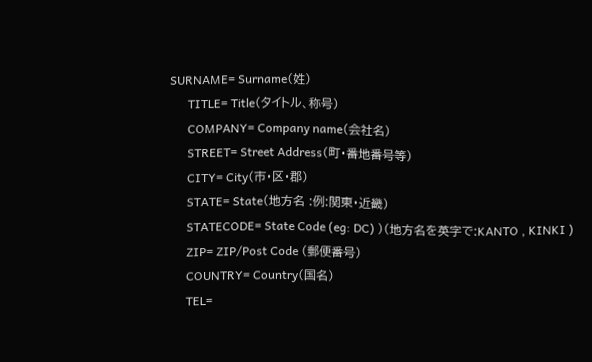SURNAME= Surname(姓)
      TITLE= Title(タイトル、称号)
      COMPANY= Company name(会社名)
      STREET= Street Address(町・番地番号等)
      CITY= City(市・区・郡)
      STATE= State(地方名 :例:関東・近畿)
      STATECODE= State Code (eg: DC) )(地方名を英字で:KANTO , KINKI )
      ZIP= ZIP/Post Code (郵便番号)
      COUNTRY= Country(国名)
      TEL=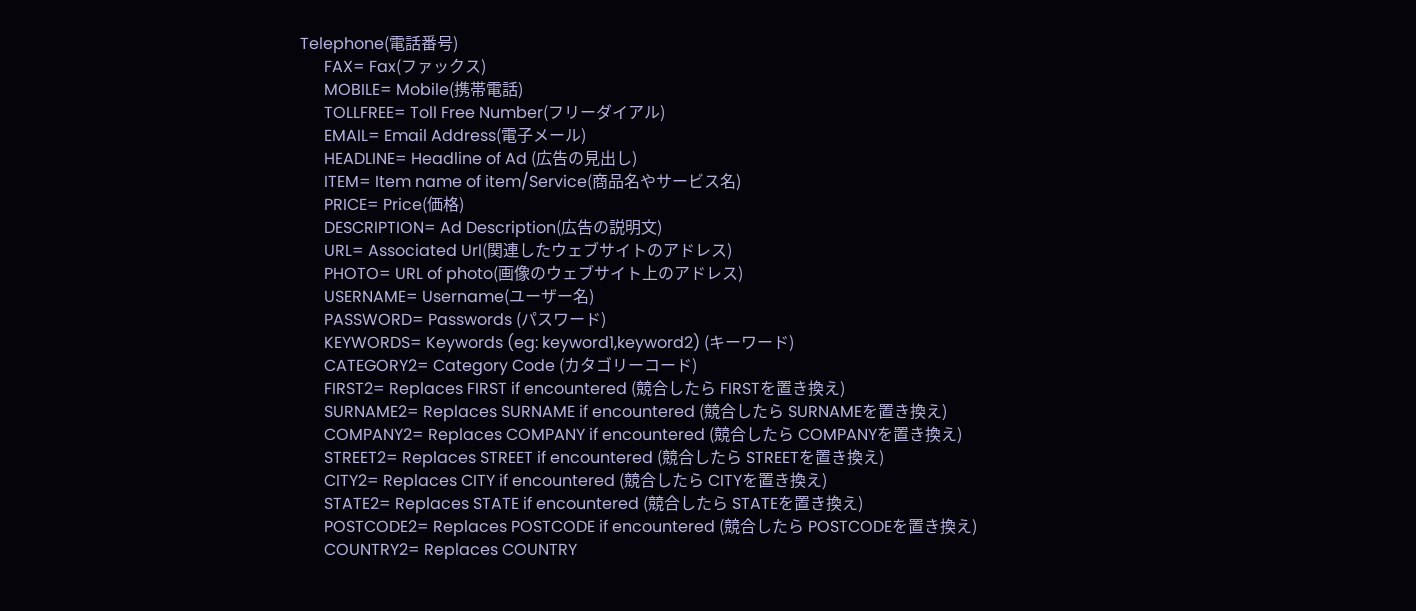Telephone(電話番号)
      FAX= Fax(ファックス)
      MOBILE= Mobile(携帯電話)
      TOLLFREE= Toll Free Number(フリーダイアル)
      EMAIL= Email Address(電子メール)
      HEADLINE= Headline of Ad (広告の見出し)
      ITEM= Item name of item/Service(商品名やサービス名)
      PRICE= Price(価格)
      DESCRIPTION= Ad Description(広告の説明文)
      URL= Associated Url(関連したウェブサイトのアドレス)
      PHOTO= URL of photo(画像のウェブサイト上のアドレス)
      USERNAME= Username(ユーザー名)
      PASSWORD= Passwords (パスワード)
      KEYWORDS= Keywords (eg: keyword1,keyword2) (キーワード)
      CATEGORY2= Category Code (カタゴリーコード)
      FIRST2= Replaces FIRST if encountered (競合したら FIRSTを置き換え)
      SURNAME2= Replaces SURNAME if encountered (競合したら SURNAMEを置き換え)
      COMPANY2= Replaces COMPANY if encountered (競合したら COMPANYを置き換え)
      STREET2= Replaces STREET if encountered (競合したら STREETを置き換え)
      CITY2= Replaces CITY if encountered (競合したら CITYを置き換え)
      STATE2= Replaces STATE if encountered (競合したら STATEを置き換え)
      POSTCODE2= Replaces POSTCODE if encountered (競合したら POSTCODEを置き換え)
      COUNTRY2= Replaces COUNTRY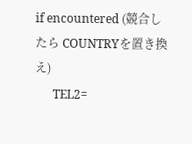if encountered (競合したら COUNTRYを置き換え)
      TEL2=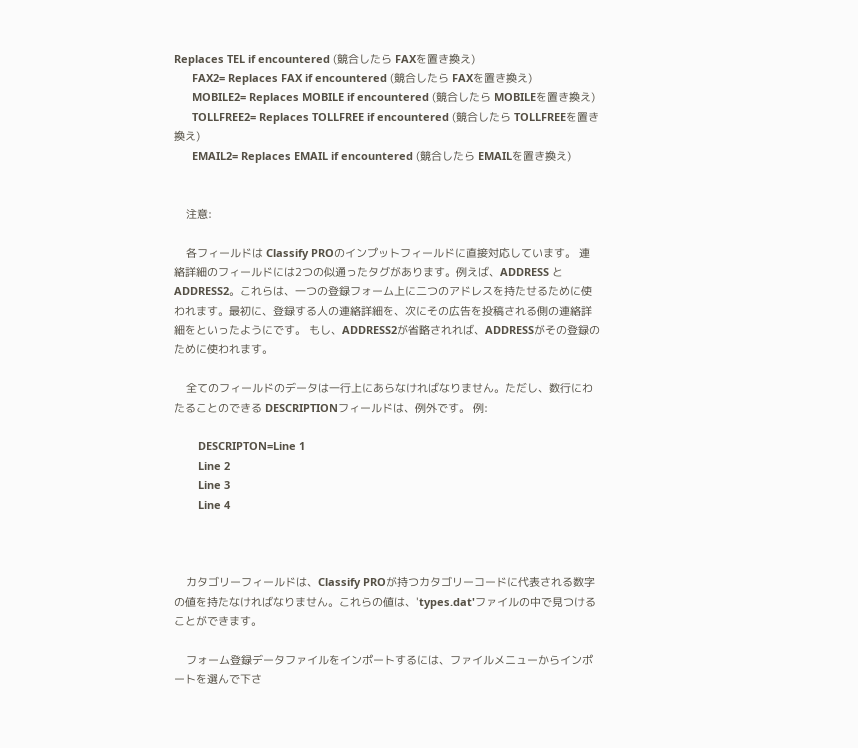Replaces TEL if encountered (競合したら FAXを置き換え)
      FAX2= Replaces FAX if encountered (競合したら FAXを置き換え)
      MOBILE2= Replaces MOBILE if encountered (競合したら MOBILEを置き換え)
      TOLLFREE2= Replaces TOLLFREE if encountered (競合したら TOLLFREEを置き換え)
      EMAIL2= Replaces EMAIL if encountered (競合したら EMAILを置き換え)


    注意:

    各フィールドは Classify PROのインプットフィールドに直接対応しています。 連絡詳細のフィールドには2つの似通ったタグがあります。例えば、ADDRESS と ADDRESS2。これらは、一つの登録フォーム上に二つのアドレスを持たせるために使われます。最初に、登録する人の連絡詳細を、次にその広告を投稿される側の連絡詳細をといったようにです。 もし、ADDRESS2が省略されれば、ADDRESSがその登録のために使われます。

    全てのフィールドのデータは一行上にあらなければなりません。ただし、数行にわたることのできる DESCRIPTIONフィールドは、例外です。 例:

        DESCRIPTON=Line 1
        Line 2
        Line 3
        Line 4



    カタゴリーフィールドは、Classify PROが持つカタゴリーコードに代表される数字の値を持たなければなりません。これらの値は、'types.dat'ファイルの中で見つけることができます。

    フォーム登録データファイルをインポートするには、ファイルメニューからインポートを選んで下さ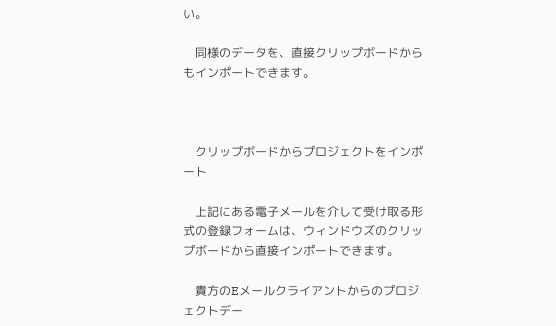い。

    同様のデータを、直接クリップボードからもインポートできます。



    クリップボードからプロジェクトをインポート

    上記にある電子メールを介して受け取る形式の登録フォームは、ウィンドウズのクリップボードから直接インポートできます。

    貴方のEメールクライアントからのプロジェクトデー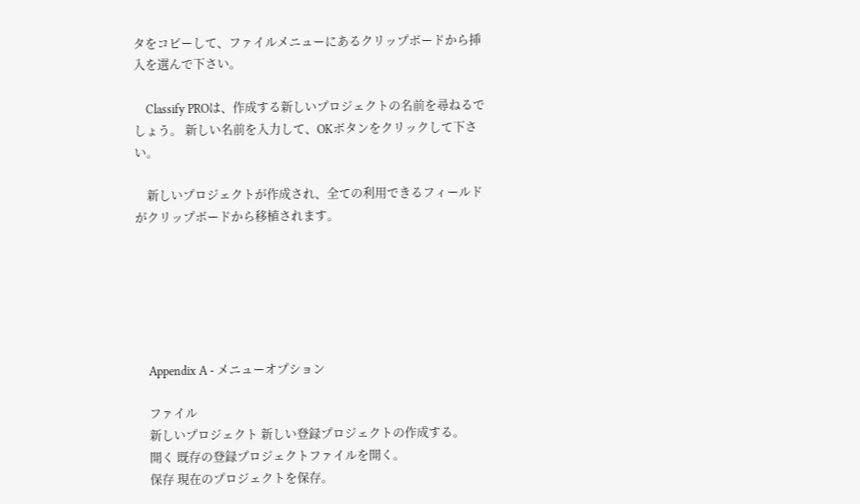タをコピーして、ファイルメニューにあるクリップボードから挿入を選んで下さい。

    Classify PROは、作成する新しいプロジェクトの名前を尋ねるでしょう。 新しい名前を入力して、OKボタンをクリックして下さい。

    新しいプロジェクトが作成され、全ての利用できるフィールドがクリップボードから移植されます。






    Appendix A - メニューオプション

    ファイル
    新しいプロジェクト 新しい登録プロジェクトの作成する。
    開く 既存の登録プロジェクトファイルを開く。
    保存 現在のプロジェクトを保存。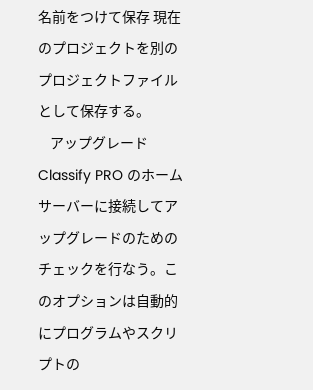名前をつけて保存 現在のプロジェクトを別のプロジェクトファイルとして保存する。
    アップグレード Classify PRO のホームサーバーに接続してアップグレードのためのチェックを行なう。このオプションは自動的にプログラムやスクリプトの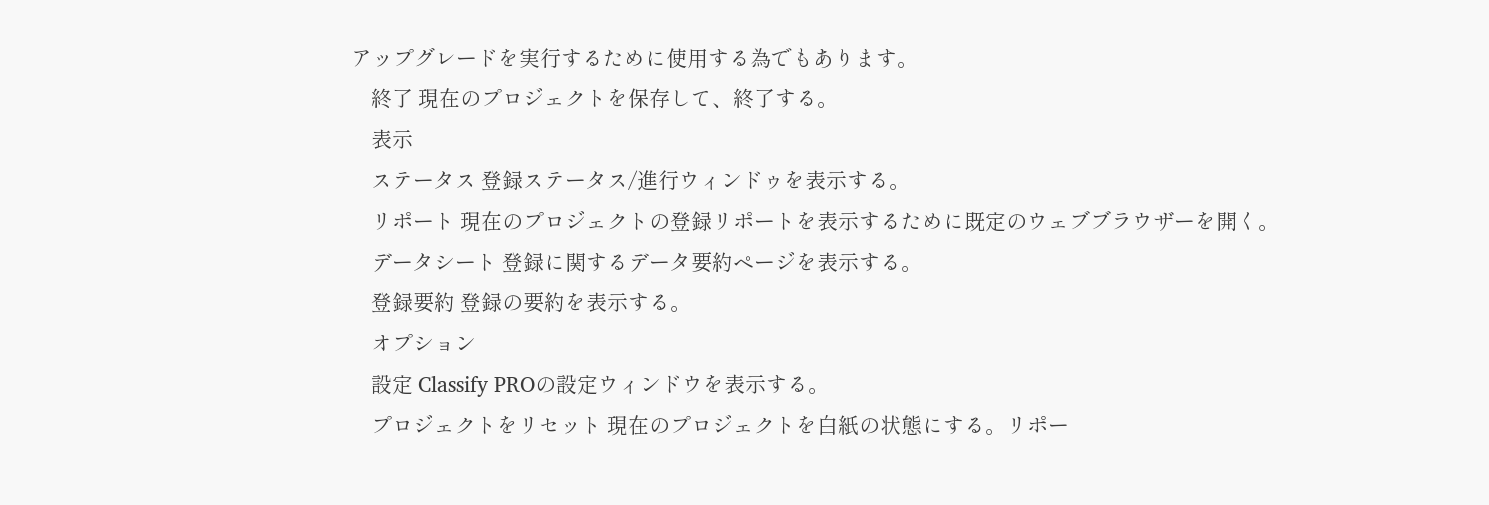アップグレードを実行するために使用する為でもあります。
    終了 現在のプロジェクトを保存して、終了する。
    表示
    ステータス 登録ステータス/進行ウィンドゥを表示する。
    リポート 現在のプロジェクトの登録リポートを表示するために既定のウェブブラウザーを開く。
    データシート 登録に関するデータ要約ページを表示する。
    登録要約 登録の要約を表示する。
    オプション
    設定 Classify PROの設定ウィンドウを表示する。
    プロジェクトをリセット 現在のプロジェクトを白紙の状態にする。リポー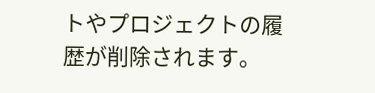トやプロジェクトの履歴が削除されます。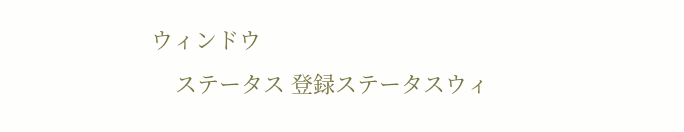ウィンドウ
    ステータス 登録ステータスウィ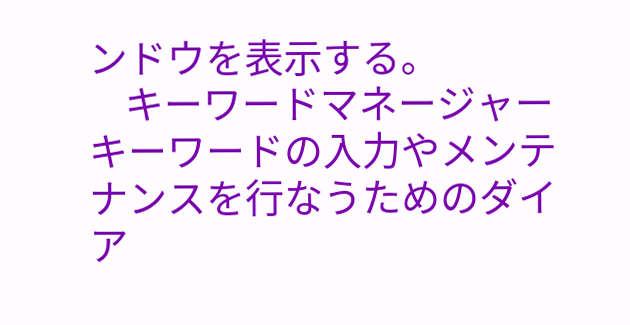ンドウを表示する。
    キーワードマネージャー キーワードの入力やメンテナンスを行なうためのダイア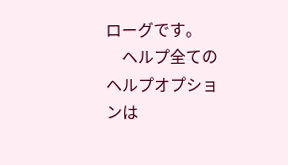ローグです。
    ヘルプ全てのヘルプオプションは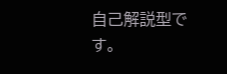自己解説型です。